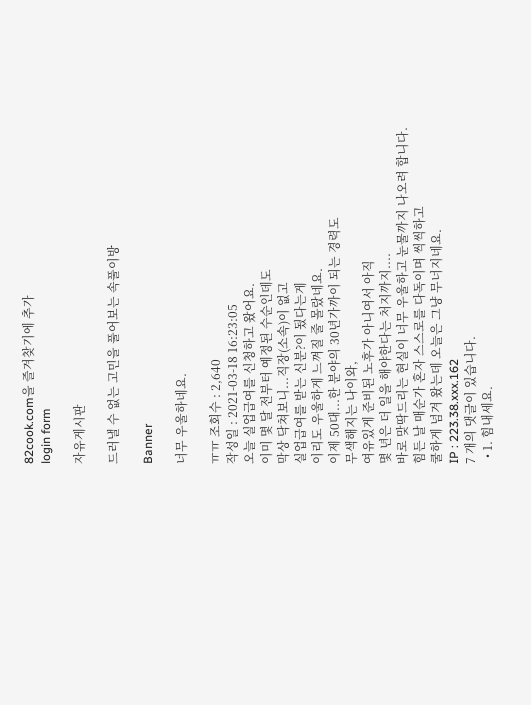82cook.com을 즐겨찾기에 추가
login form

자유게시판

드러낼 수 없는 고민을 풀어보는 속풀이방

Banner

너무 우울하네요.

ㅠㅠ 조회수 : 2,640
작성일 : 2021-03-18 16:23:05
오늘 실업급여를 신청하고 왔어요.
이미 몇 달 전부터 예정된 수순인데도
막상 닥쳐보니...직장(소속)이 없고
실업급여를 받는 신분?이 됬다는게
이리도 우울하게 느껴질 줄 몰랐네요.
이제 50대...한 분야의 30년가까이 되는 경력도
무색해지는 나이와,
여유있게 준비된 노후가 아니여서 아직
몇 년은 더 일을 해야한다는 처지까지....
바로 맞딱드리는 현실이 너무 우울하고 눈물까지 나오려 합니다.
힘든 날 매순가 혼자 스스로를 다독이며 씩씩하고
쿨하게 넘겨 왔는데 오늘은 그냥 무너지네요.
IP : 223.38.xxx.162
7 개의 댓글이 있습니다.
  • 1. 힘내세요.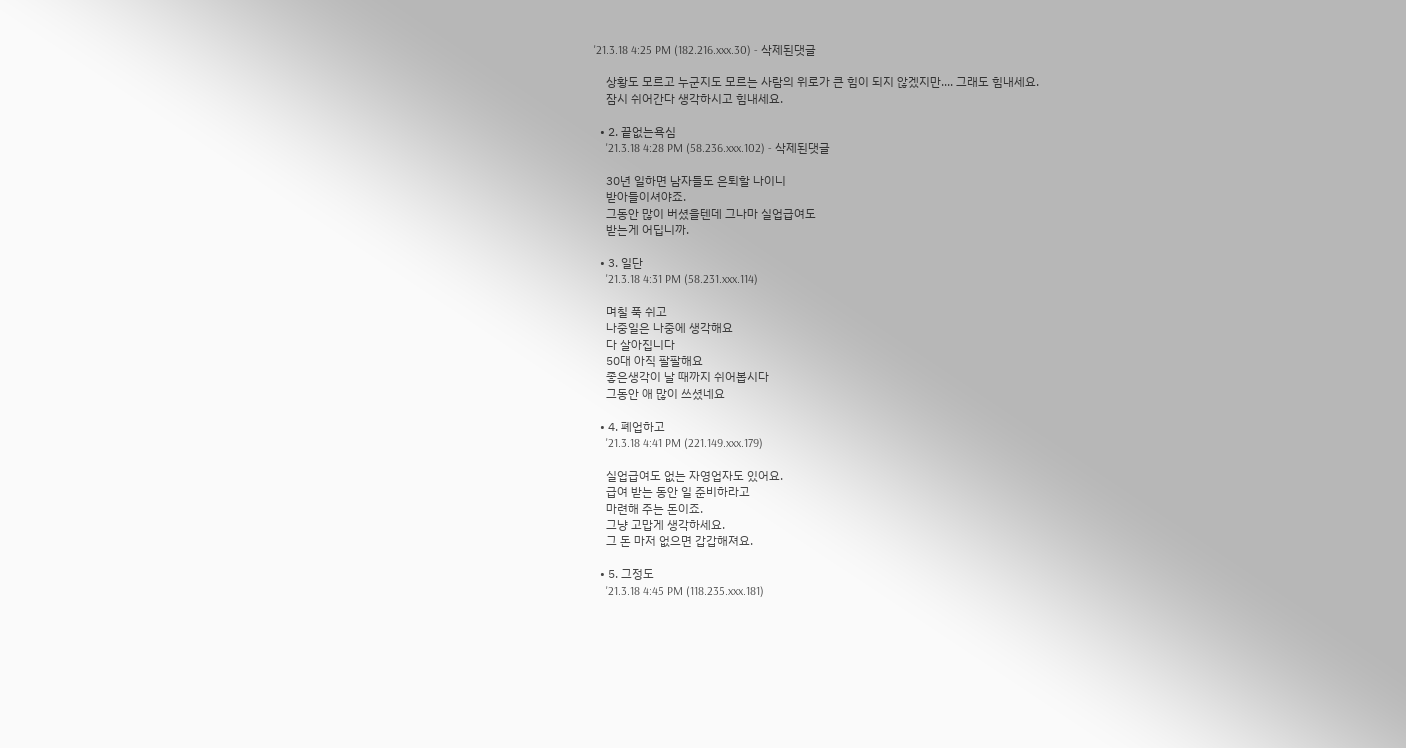'21.3.18 4:25 PM (182.216.xxx.30) - 삭제된댓글

    상황도 모르고 누군지도 모르는 사람의 위로가 큰 힘이 되지 않겠지만.... 그래도 힘내세요.
    잠시 쉬어간다 생각하시고 힘내세요.

  • 2. 끝없는욕심
    '21.3.18 4:28 PM (58.236.xxx.102) - 삭제된댓글

    30년 일하면 남자들도 은퇴할 나이니
    받아들이셔야죠.
    그동안 많이 버셨을텐데 그나마 실업급여도
    받는게 어딥니까.

  • 3. 일단
    '21.3.18 4:31 PM (58.231.xxx.114)

    며칠 푹 쉬고
    나중일은 나중에 생각해요
    다 살아집니다
    50대 아직 팔팔해요
    좋은생각이 날 때까지 쉬어봅시다
    그동안 애 많이 쓰셨네요

  • 4. 폐업하고
    '21.3.18 4:41 PM (221.149.xxx.179)

    실업급여도 없는 자영업자도 있어요.
    급여 받는 동안 일 준비하라고
    마련해 주는 돈이죠.
    그냥 고맙게 생각하세요.
    그 돈 마저 없으면 갑갑해져요.

  • 5. 그정도
    '21.3.18 4:45 PM (118.235.xxx.181)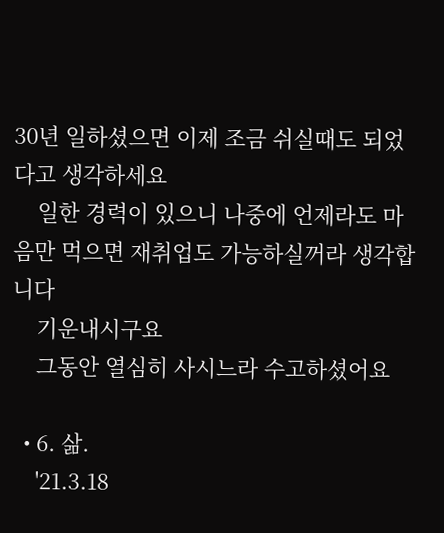30년 일하셨으면 이제 조금 쉬실때도 되었다고 생각하세요
    일한 경력이 있으니 나중에 언제라도 마음만 먹으면 재취업도 가능하실꺼라 생각합니다
    기운내시구요
    그동안 열심히 사시느라 수고하셨어요

  • 6. 삶.
    '21.3.18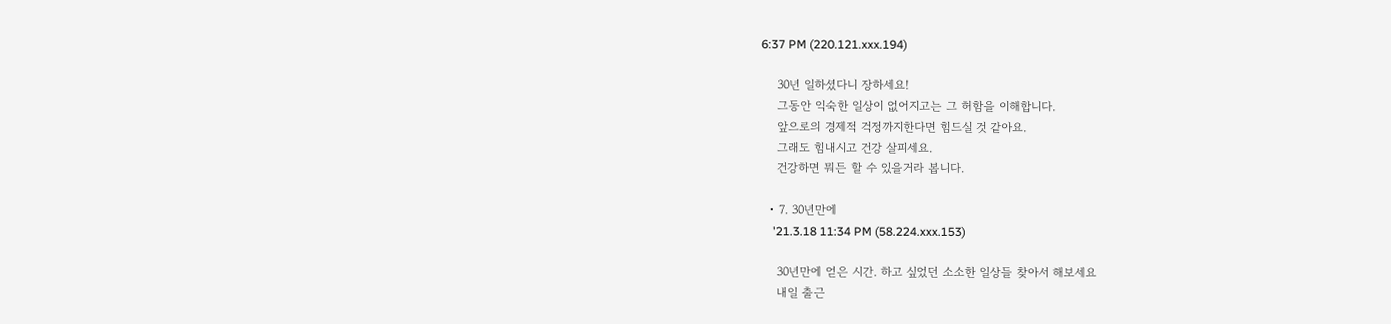6:37 PM (220.121.xxx.194)

    30년 일하셨다니 장하세요!
    그동안 익숙한 일상이 없어지고는 그 허함을 이해합니다.
    앞으로의 경제적 걱정까지한다면 힘드실 것 같아요.
    그래도 힘내시고 건강 살피세요.
    건강하면 뭐든 할 수 있을거라 봅니다.

  • 7. 30년만에
    '21.3.18 11:34 PM (58.224.xxx.153)

    30년만에 얻은 시간. 하고 싶었던 소소한 일상들 찾아서 해보세요
    내일 출근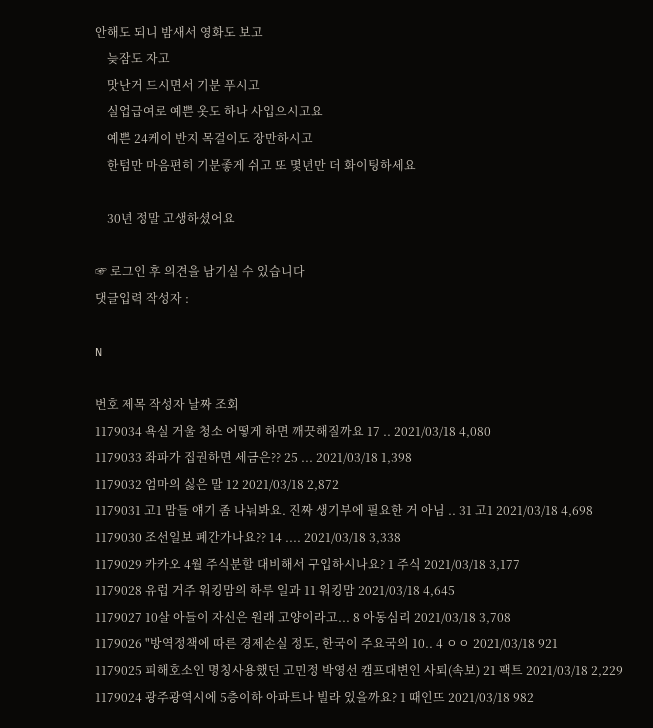안해도 되니 밤새서 영화도 보고
    늦잠도 자고
    맛난거 드시면서 기분 푸시고
    실업급여로 예쁜 옷도 하나 사입으시고요
    예쁜 24케이 반지 목걸이도 장만하시고
    한텀만 마음편히 기분좋게 쉬고 또 몇년만 더 화이팅하세요

    30년 정말 고생하셨어요

☞ 로그인 후 의견을 남기실 수 있습니다
댓글입력 작성자 :

N

번호 제목 작성자 날짜 조회
1179034 욕실 거울 청소 어떻게 하면 깨끗해질까요 17 .. 2021/03/18 4,080
1179033 좌파가 집권하면 세금은?? 25 ... 2021/03/18 1,398
1179032 엄마의 싫은 말 12 2021/03/18 2,872
1179031 고1 맘들 얘기 좀 나눠봐요. 진짜 생기부에 필요한 거 아님 .. 31 고1 2021/03/18 4,698
1179030 조선일보 폐간가나요?? 14 .... 2021/03/18 3,338
1179029 카카오 4월 주식분할 대비해서 구입하시나요? 1 주식 2021/03/18 3,177
1179028 유럽 거주 워킹맘의 하루 일과 11 워킹맘 2021/03/18 4,645
1179027 10살 아들이 자신은 원래 고양이라고... 8 아동심리 2021/03/18 3,708
1179026 "방역정책에 따른 경제손실 정도, 한국이 주요국의 10.. 4 ㅇㅇ 2021/03/18 921
1179025 피해호소인 명칭사용했던 고민정 박영선 캠프대변인 사퇴(속보) 21 팩트 2021/03/18 2,229
1179024 광주광역시에 5층이하 아파트나 빌라 있을까요? 1 때인뜨 2021/03/18 982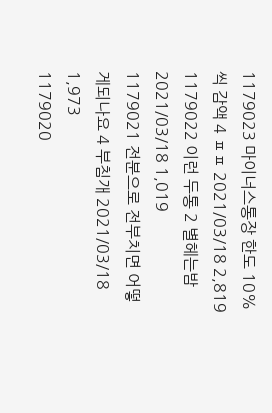1179023 마이너스통장 한도 10%씩 감액 4 ㅍㅍ 2021/03/18 2,819
1179022 이런 두통 2 별헤는밤 2021/03/18 1,019
1179021 전분으로 전부치면 어떻게되나요 4 부침개 2021/03/18 1,973
1179020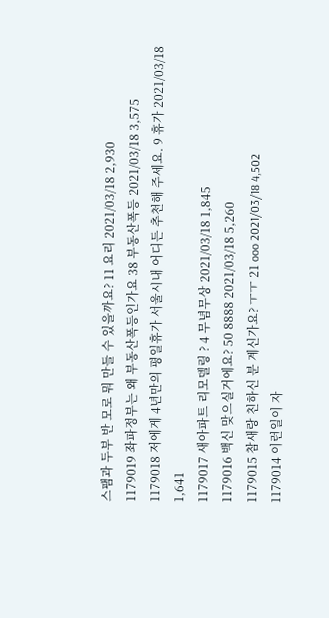스팸과 두부 반 모로 뭐 만들 수 있을까요? 11 요리 2021/03/18 2,930
1179019 좌파정부는 왜 부동산폭등인가요 38 부동산폭등 2021/03/18 3,575
1179018 저에게 4년만의 평일휴가 서울시내 어디든 추천해 주세요. 9 휴가 2021/03/18 1,641
1179017 새아파트 리모델링 ? 4 무념무상 2021/03/18 1,845
1179016 백신 맞으실거에요? 50 8888 2021/03/18 5,260
1179015 참새랑 친하신 분 계신가요? ㅜㅜ 21 ooo 2021/03/18 4,502
1179014 이런일이 자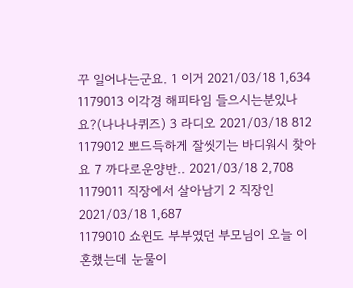꾸 일어나는군요. 1 이거 2021/03/18 1,634
1179013 이각경 해피타임 들으시는분있나요?(나나나퀴즈) 3 라디오 2021/03/18 812
1179012 뽀드득하게 잘씻기는 바디워시 찾아요 7 까다로운양반.. 2021/03/18 2,708
1179011 직장에서 살아남기 2 직장인 2021/03/18 1,687
1179010 쇼윈도 부부였던 부모님이 오늘 이혼했는데 눈물이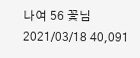나여 56 꽃님 2021/03/18 40,091